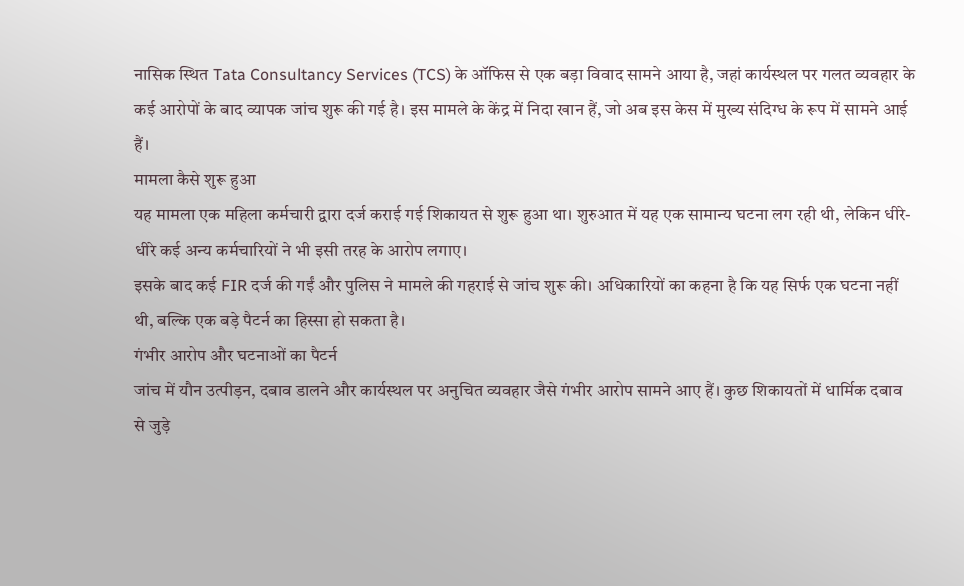नासिक स्थित Tata Consultancy Services (TCS) के ऑफिस से एक बड़ा विवाद सामने आया है, जहां कार्यस्थल पर गलत व्यवहार के कई आरोपों के बाद व्यापक जांच शुरू की गई है। इस मामले के केंद्र में निदा खान हैं, जो अब इस केस में मुख्य संदिग्ध के रूप में सामने आई हैं।
मामला कैसे शुरू हुआ
यह मामला एक महिला कर्मचारी द्वारा दर्ज कराई गई शिकायत से शुरू हुआ था। शुरुआत में यह एक सामान्य घटना लग रही थी, लेकिन धीरे-धीरे कई अन्य कर्मचारियों ने भी इसी तरह के आरोप लगाए।
इसके बाद कई FIR दर्ज की गईं और पुलिस ने मामले की गहराई से जांच शुरू की। अधिकारियों का कहना है कि यह सिर्फ एक घटना नहीं थी, बल्कि एक बड़े पैटर्न का हिस्सा हो सकता है।
गंभीर आरोप और घटनाओं का पैटर्न
जांच में यौन उत्पीड़न, दबाव डालने और कार्यस्थल पर अनुचित व्यवहार जैसे गंभीर आरोप सामने आए हैं। कुछ शिकायतों में धार्मिक दबाव से जुड़े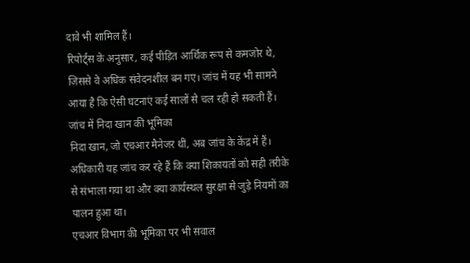दावे भी शामिल हैं।
रिपोर्ट्स के अनुसार, कई पीड़ित आर्थिक रूप से कमजोर थे, जिससे वे अधिक संवेदनशील बन गए। जांच में यह भी सामने आया है कि ऐसी घटनाएं कई सालों से चल रही हो सकती हैं।
जांच में निदा खान की भूमिका
निदा खान, जो एचआर मैनेजर थीं, अब जांच के केंद्र में हैं। अधिकारी यह जांच कर रहे हैं कि क्या शिकायतों को सही तरीके से संभाला गया था और क्या कार्यस्थल सुरक्षा से जुड़े नियमों का पालन हुआ था।
एचआर विभाग की भूमिका पर भी सवाल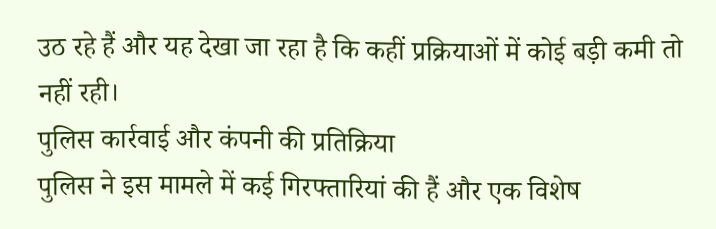उठ रहे हैं और यह देखा जा रहा है कि कहीं प्रक्रियाओं में कोई बड़ी कमी तो नहीं रही।
पुलिस कार्रवाई और कंपनी की प्रतिक्रिया
पुलिस ने इस मामले में कई गिरफ्तारियां की हैं और एक विशेष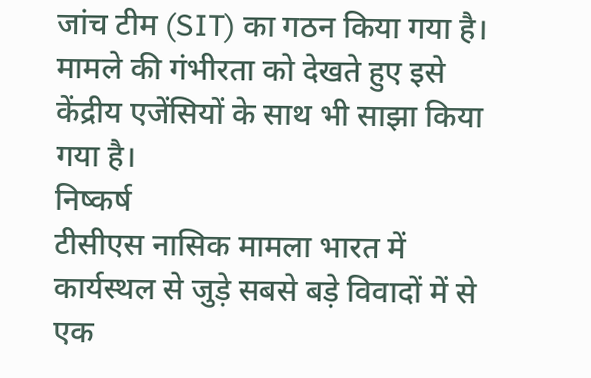जांच टीम (SIT) का गठन किया गया है। मामले की गंभीरता को देखते हुए इसे केंद्रीय एजेंसियों के साथ भी साझा किया गया है।
निष्कर्ष
टीसीएस नासिक मामला भारत में कार्यस्थल से जुड़े सबसे बड़े विवादों में से एक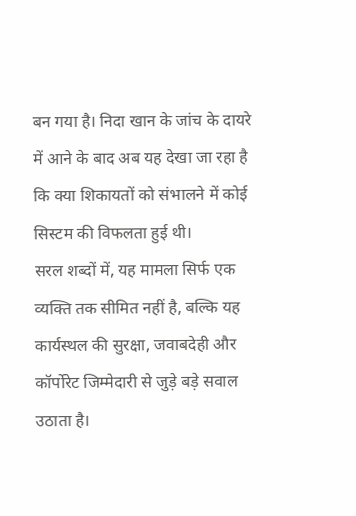बन गया है। निदा खान के जांच के दायरे में आने के बाद अब यह देखा जा रहा है कि क्या शिकायतों को संभालने में कोई सिस्टम की विफलता हुई थी।
सरल शब्दों में, यह मामला सिर्फ एक व्यक्ति तक सीमित नहीं है, बल्कि यह कार्यस्थल की सुरक्षा, जवाबदेही और कॉर्पोरेट जिम्मेदारी से जुड़े बड़े सवाल उठाता है।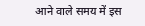आने वाले समय में इस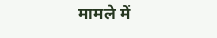मामले में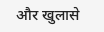और खुलासे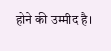होने की उम्मीद है।